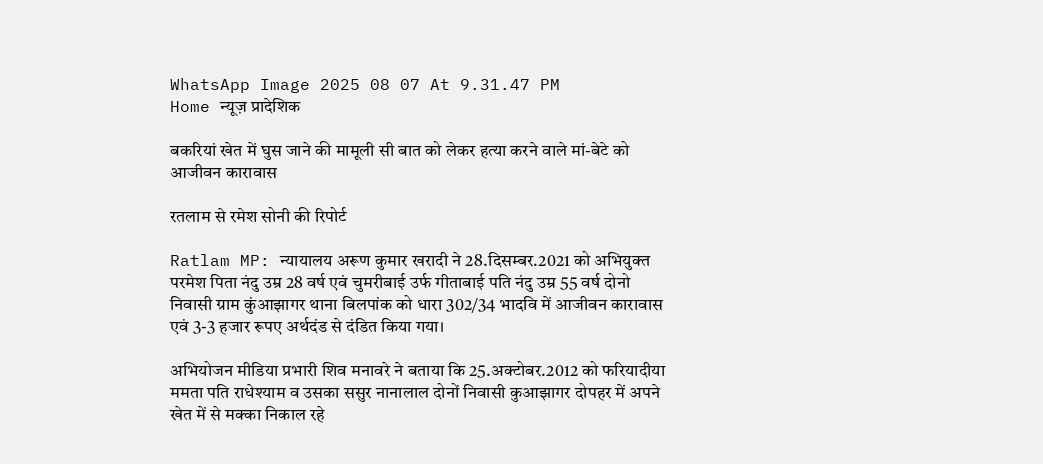WhatsApp Image 2025 08 07 At 9.31.47 PM
Home न्यूज़ प्रादेशिक

बकरियां खेत में घुस जाने की मामूली सी बात को लेकर हत्‍या करने वाले मां-बेटे को आजीवन कारावास

रतलाम से रमेश सोनी की रिपोर्ट

Ratlam MP: न्‍यायालय अरूण कुमार खरादी ने 28.दिसम्बर.2021 को अभियुक्त परमेश पिता नंदु उम्र 28 वर्ष एवं चुमरीबाई उर्फ गीताबाई पति नंदु उम्र 55 वर्ष दोनो निवासी ग्राम कुंआझागर थाना बिलपांक को धारा 302/34 भादवि में आजीवन कारावास एवं 3-3 हजार रूपए अर्थदंड से दंडित किया गया।

अभियोजन मीडिया प्रभारी शिव मनावरे ने बताया कि 25.अक्टोबर.2012 को फरियादीया ममता पति राधेश्‍याम व उसका ससुर नानालाल दोनों निवासी कुआझागर दोपहर में अपने खेत में से मक्‍का निकाल रहे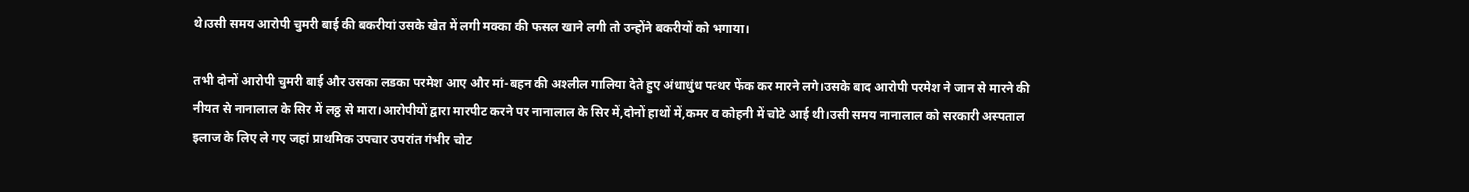थे।उसी समय आरोपी चुमरी बाई की बकरीयां उसके खेत में लगी मक्‍का की फसल खाने लगी तो उन्‍होंने बकरीयों को भगाया।

तभी दोनों आरोपी चुमरी बाई और उसका लडका परमेश आए और मां-बहन की अश्‍लील गालिया देते हुए अंधाधुंध पत्‍थर फेंक कर मारने लगे।उसके बाद आरोपी परमेश ने जान से मारने की नीयत से नानालाल के सिर में लठ्ठ से मारा।आरोपीयों द्वारा मारपीट करने पर नानालाल के सिर में,दोनों हाथों में,कमर व कोहनी में चोटे आई थी।उसी समय नानालाल को सरकारी अस्‍पताल इलाज के लिए ले गए जहां प्राथमिक उपचार उपरांत गंभीर चोट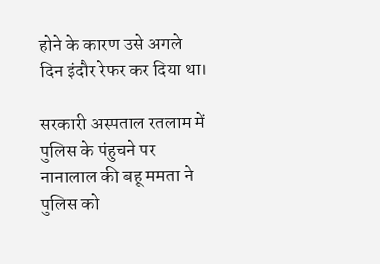होने के कारण उसे अगले दिन इंदौर रेफर कर दिया था।

सरकारी अस्‍पताल रतलाम में पुलिस के पंहुचने पर नानालाल की बहू ममता ने पुलिस को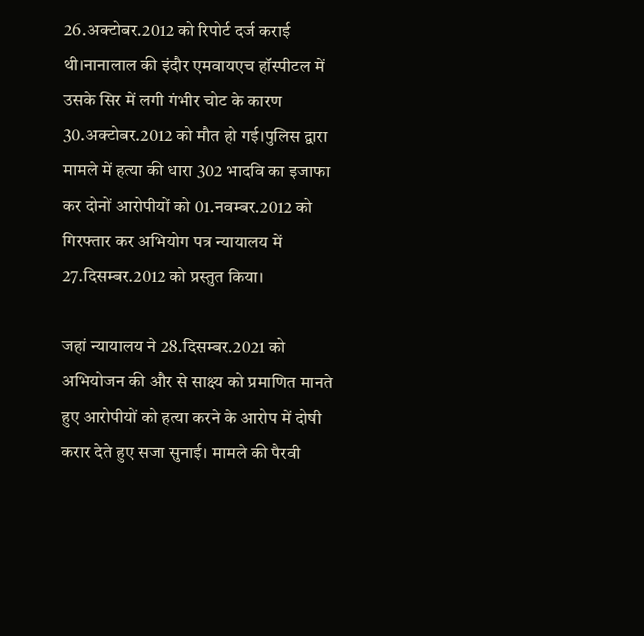26.अक्टोबर.2012 को रिपोर्ट दर्ज कराई थी।नानालाल की इंदौर एमवायएच हॉस्‍पीटल में उसके सिर में लगी गंभीर चोट के कारण 30.अक्टोबर.2012 को मौत हो गई।पुलिस द्वारा मामले में हत्‍या की धारा 302 भादवि का इजाफा कर दोनों आरोपीयों को 01.नवम्बर.2012 को गिरफ्तार कर अभियोग पत्र न्‍यायालय में 27.दिसम्बर.2012 को प्रस्तुत किया।

जहां न्‍यायालय ने 28.दिसम्बर.2021 को अभियोजन की और से साक्ष्‍य को प्रमाणित मानते हुए आरोपीयों को हत्‍या करने के आरोप में दोषी करार देते हुए सजा सुनाई। मामले की पैरवी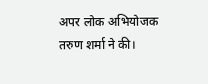अपर लोक अभियोजक तरुण शर्मा ने की।